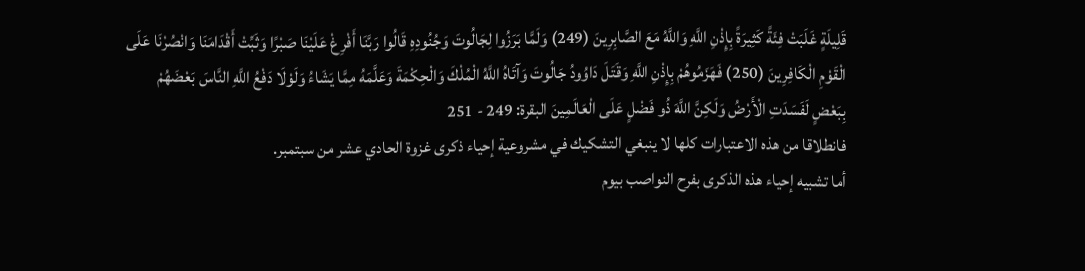قَلِيلَةٍ غَلَبَتْ فِئَةً كَثِيرَةً بِإِذْنِ اللَّهِ وَاللَّهُ مَعَ الصَّابِرِينَ (249) وَلَمَّا بَرَزُوا لِجَالُوتَ وَجُنُودِهِ قَالُوا رَبَّنَا أَفْرِغْ عَلَيْنَا صَبْرًا وَثَبِّتْ أَقْدَامَنَا وَانْصُرْنَا عَلَى الْقَوْمِ الْكَافِرِينَ (250) فَهَزَمُوهُمْ بِإِذْنِ اللَّهِ وَقَتَلَ دَاوُودُ جَالُوتَ وَآتَاهُ اللَّهُ الْمُلْكَ وَالْحِكْمَةَ وَعَلَّمَهُ مِمَّا يَشَاءُ وَلَوْلَا دَفْعُ اللَّهِ النَّاسَ بَعْضَهُمْ بِبَعْضٍ لَفَسَدَتِ الْأَرْضُ وَلَكِنَّ اللَّهَ ذُو فَضْلٍ عَلَى الْعَالَمِينَ البقرة: 249 - 251
فانطلاقا من هذه الاعتبارات كلها لا ينبغي التشكيك في مشروعية إحياء ذكرى غزوة الحادي عشر من سبتمبر.
أما تشبيه إحياء هذه الذكرى بفرح النواصب بيوم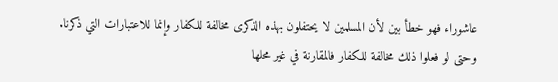عاشوراء فهو خطأ بين لأن المسلمين لا يحتفلون بهذه الذكرى مخالفة للكفار وإنما للاعتبارات التي ذكرنا.
وحتى لو فعلوا ذلك مخالفة للكفار فالمقارنة في غير محلها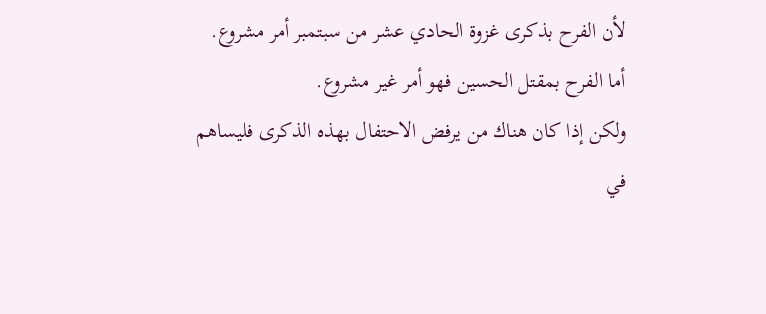لأن الفرح بذكرى غزوة الحادي عشر من سبتمبر أمر مشروع.
أما الفرح بمقتل الحسين فهو أمر غير مشروع.
ولكن إذا كان هناك من يرفض الاحتفال بهذه الذكرى فليساهم في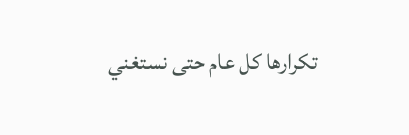تكرارها كل عام حتى نستغني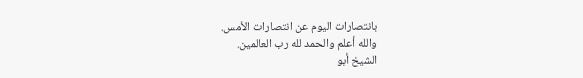بانتصارات اليوم عن انتصارات الأمس.
والله أعلم والحمد لله رب العالمين.
الشيخ أبو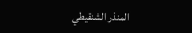المنذر الشنقيطي